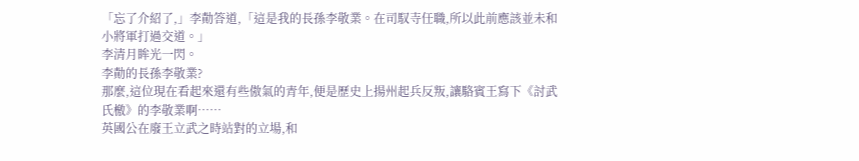「忘了介紹了,」李勣答道,「這是我的長孫李敬業。在司馭寺任職,所以此前應該並未和小將軍打過交道。」
李清月眸光一閃。
李勣的長孫李敬業?
那麼,這位現在看起來還有些傲氣的青年,便是歷史上揚州起兵反叛,讓駱賓王寫下《討武氏檄》的李敬業啊……
英國公在廢王立武之時站對的立場,和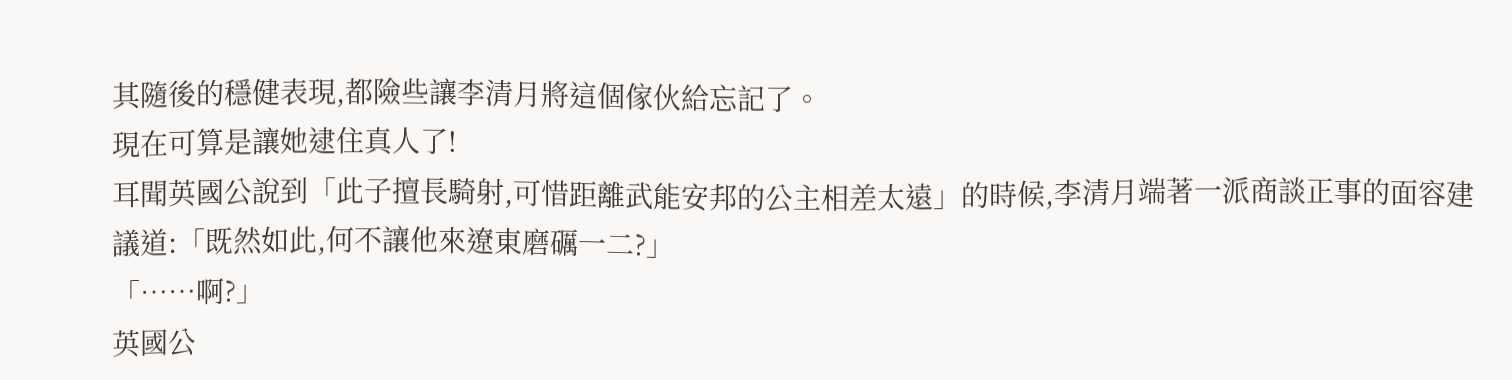其隨後的穩健表現,都險些讓李清月將這個傢伙給忘記了。
現在可算是讓她逮住真人了!
耳聞英國公說到「此子擅長騎射,可惜距離武能安邦的公主相差太遠」的時候,李清月端著一派商談正事的面容建議道:「既然如此,何不讓他來遼東磨礪一二?」
「……啊?」
英國公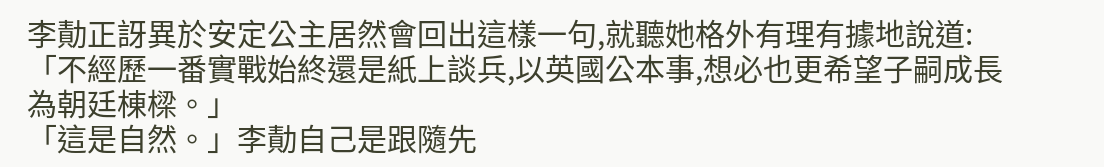李勣正訝異於安定公主居然會回出這樣一句,就聽她格外有理有據地說道:
「不經歷一番實戰始終還是紙上談兵,以英國公本事,想必也更希望子嗣成長為朝廷棟樑。」
「這是自然。」李勣自己是跟隨先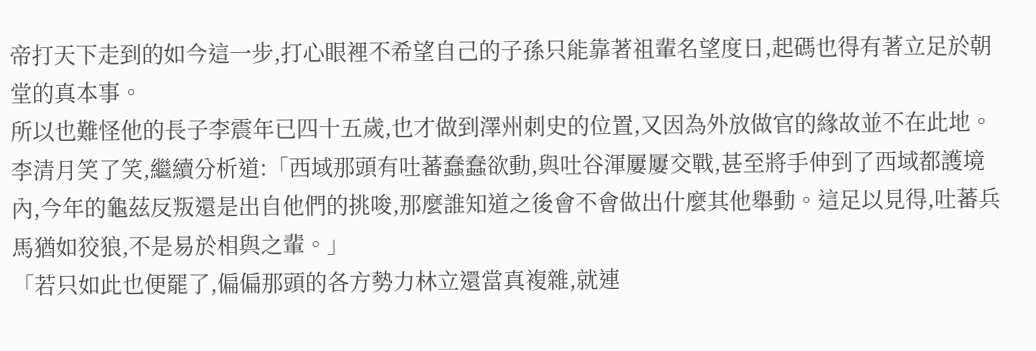帝打天下走到的如今這一步,打心眼裡不希望自己的子孫只能靠著祖輩名望度日,起碼也得有著立足於朝堂的真本事。
所以也難怪他的長子李震年已四十五歲,也才做到澤州刺史的位置,又因為外放做官的緣故並不在此地。
李清月笑了笑,繼續分析道:「西域那頭有吐蕃蠢蠢欲動,與吐谷渾屢屢交戰,甚至將手伸到了西域都護境內,今年的龜茲反叛還是出自他們的挑唆,那麼誰知道之後會不會做出什麼其他舉動。這足以見得,吐蕃兵馬猶如狡狼,不是易於相與之輩。」
「若只如此也便罷了,偏偏那頭的各方勢力林立還當真複雜,就連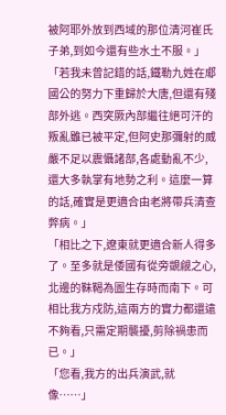被阿耶外放到西域的那位清河崔氏子弟,到如今還有些水土不服。」
「若我未曾記錯的話,鐵勒九姓在郕國公的努力下重歸於大唐,但還有殘部外逃。西突厥內部繼往絕可汗的叛亂雖已被平定,但阿史那彌射的威嚴不足以震懾諸部,各處動亂不少,還大多執掌有地勢之利。這麼一算的話,確實是更適合由老將帶兵清查弊病。」
「相比之下,遼東就更適合新人得多了。至多就是倭國有從旁覬覦之心,北邊的靺鞨為圖生存時而南下。可相比我方戍防,這兩方的實力都還遠不夠看,只需定期襲擾,剪除禍患而已。」
「您看,我方的出兵演武,就像……」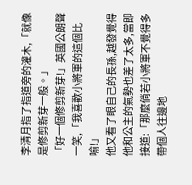李清月指了指道旁的灌木,「就像是修剪新芽一般。」
「好一個修剪新芽!」英國公朗聲一笑,「我喜歡小將軍的這個比喻!」
他又看了眼自己的長孫,越發覺得他和公主的氣勢也差了太多,當即接道:「那麼倘若小將軍不覺得多帶個人往邊地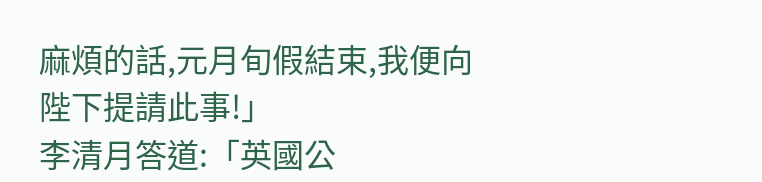麻煩的話,元月旬假結束,我便向陛下提請此事!」
李清月答道:「英國公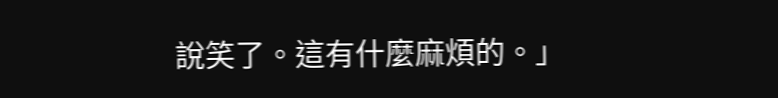說笑了。這有什麼麻煩的。」